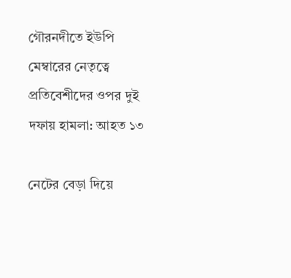গৌরনদীতে ইউপি মেম্বারের নেতৃত্বে প্রতিবেশীদের ওপর দুই দফায় হামলা: আহত ১৩

নেটের বেড়া দিয়ে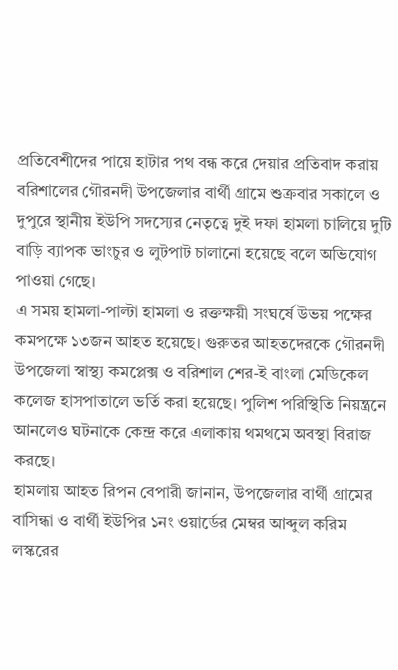প্রতিবেশীদের পায়ে হাটার পথ বন্ধ করে দেয়ার প্রতিবাদ করায় বরিশালের গৌরনদী উপজেলার বার্থী গ্রামে শুক্রবার সকালে ও দুপুরে স্থানীয় ইউপি সদস্যের নেতৃত্বে দুই দফা হামলা চালিয়ে দুটি বাড়ি ব্যাপক ভাংচুর ও লুটপাট চালানো হয়েছে বলে অভিযোগ পাওয়া গেছে।
এ সময় হামলা-পাল্টা হামলা ও রক্তক্ষয়ী সংঘর্ষে উভয় পক্ষের কমপক্ষে ১৩জন আহত হয়েছে। গুরুতর আহতদেরকে গৌরনদী উপজেলা স্বাস্থ্য কমপ্লেক্স ও বরিশাল শের-ই বাংলা মেডিকেল কলেজ হাসপাতালে ভর্তি করা হয়েছে। পুলিশ পরিস্থিতি নিয়ন্ত্রনে আনলেও ঘটনাকে কেন্দ্র করে এলাকায় থমথমে অবস্থা বিরাজ করছে।
হামলায় আহত রিপন বেপারী জানান, উপজেলার বার্থী গ্রামের বাসিন্ধা ও বার্থী ইউপির ১নং ওয়ার্ডের মেম্বর আব্দুল করিম লস্করের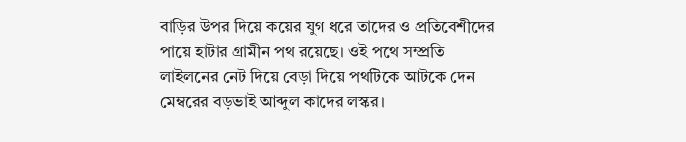বাড়ির উপর দিয়ে কয়ের যুগ ধরে তাদের ও প্রতিবেশীদের পায়ে হাটার গ্রামীন পথ রয়েছে। ওই পথে সম্প্রতি লাইলনের নেট দিয়ে বেড়া দিয়ে পথটিকে আটকে দেন মেম্বরের বড়ভাই আব্দুল কাদের লস্কর।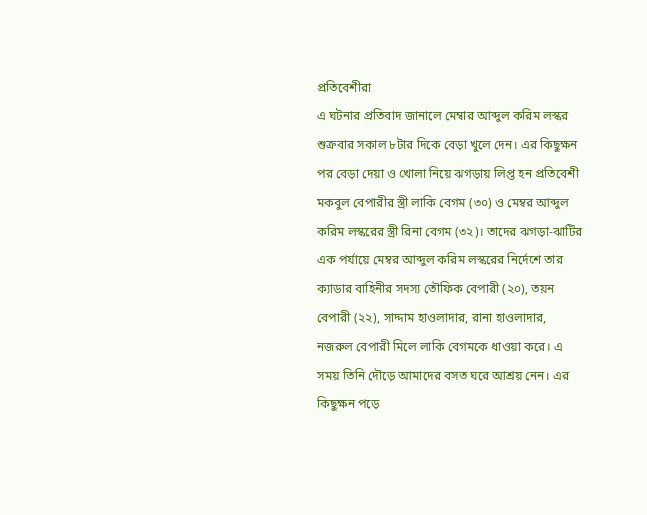প্রতিবেশীরা
এ ঘটনার প্রতিবাদ জানালে মেম্বার আব্দুল করিম লস্কর শুক্রবার সকাল ৮টার দিকে বেড়া খুলে দেন। এর কিছুক্ষন পর বেড়া দেয়া ও খোলা নিয়ে ঝগড়ায় লিপ্ত হন প্রতিবেশী মকবুল বেপারীর স্ত্রী লাকি বেগম (৩০) ও মেম্বর আব্দুল করিম লস্করের স্ত্রী রিনা বেগম (৩২)। তাদের ঝগড়া-ঝাটির এক পর্যায়ে মেম্বর আব্দুল করিম লস্করের নির্দেশে তার ক্যাডার বাহিনীর সদস্য তৌফিক বেপারী (২০), তয়ন বেপারী (২২), সাদ্দাম হাওলাদার, রানা হাওলাদার, নজরুল বেপারী মিলে লাকি বেগমকে ধাওয়া করে। এ সময় তিনি দৌড়ে আমাদের বসত ঘরে আশ্রয় নেন। এর কিছুক্ষন পড়ে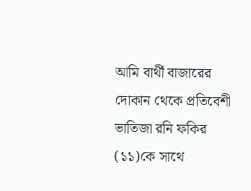আমি বার্থী বাজারের দোকান থেকে প্রতিবেশী ভাতিজা রনি ফকির (১১)কে সাথে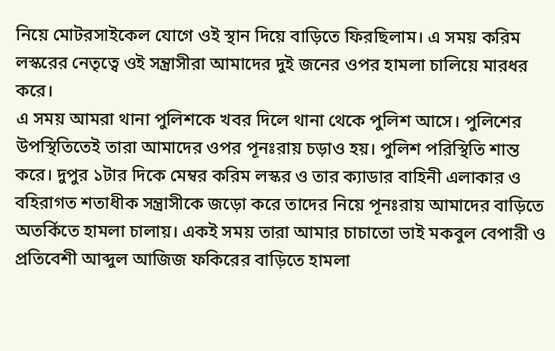নিয়ে মোটরসাইকেল যোগে ওই স্থান দিয়ে বাড়িতে ফিরছিলাম। এ সময় করিম লস্করের নেতৃত্বে ওই সন্ত্রাসীরা আমাদের দুই জনের ওপর হামলা চালিয়ে মারধর করে।
এ সময় আমরা থানা পুলিশকে খবর দিলে থানা থেকে পুলিশ আসে। পুলিশের উপস্থিতিতেই তারা আমাদের ওপর পূনঃরায় চড়াও হয়। পুলিশ পরিস্থিতি শান্ত করে। দুপুর ১টার দিকে মেম্বর করিম লস্কর ও তার ক্যাডার বাহিনী এলাকার ও বহিরাগত শতাধীক সন্ত্রাসীকে জড়ো করে তাদের নিয়ে পূনঃরায় আমাদের বাড়িতে অতর্কিতে হামলা চালায়। একই সময় তারা আমার চাচাতো ভাই মকবুল বেপারী ও প্রতিবেশী আব্দুল আজিজ ফকিরের বাড়িতে হামলা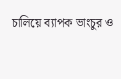চালিয়ে ব্যাপক ভাংচুর ও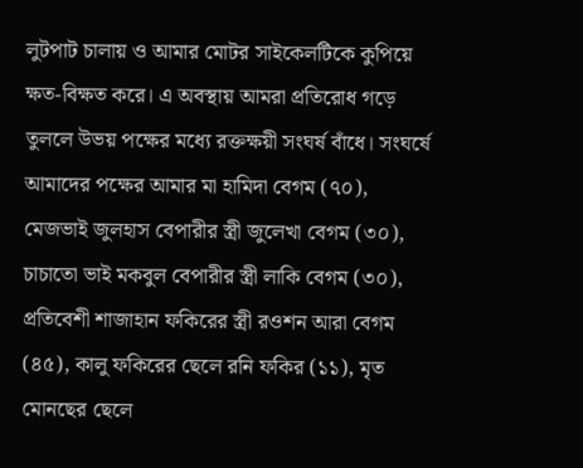লুটপাট চালায় ও আমার মোটর সাইকেলটিকে কুপিয়ে ক্ষত-বিক্ষত করে। এ অবস্থায় আমরা প্রতিরোধ গড়ে তুললে উভয় পক্ষের মধ্যে রক্তক্ষয়ী সংঘর্ষ বাঁধে। সংঘর্ষে আমাদের পক্ষের আমার মা হামিদা বেগম (৭০), মেজভাই জুলহাস বেপারীর স্ত্রী জুলেখা বেগম (৩০), চাচাতো ভাই মকবুল বেপারীর স্ত্রী লাকি বেগম (৩০), প্রতিবেশী শাজাহান ফকিরের স্ত্রী রওশন আরা বেগম (৪৫), কালু ফকিরের ছেলে রনি ফকির (১১), মৃত মোনছের ছেলে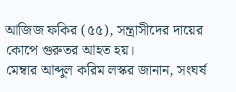আজিজ ফকির (৫৫), সন্ত্রাসীদের দায়ের কোপে গুরুতর আহত হয়।
মেম্বার আব্দুল করিম লস্কর জানান, সংঘর্ষ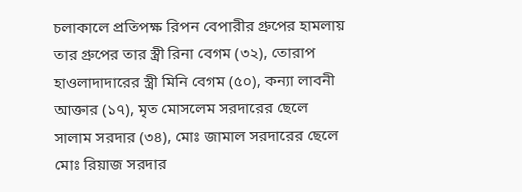চলাকালে প্রতিপক্ষ রিপন বেপারীর গ্রুপের হামলায় তার গ্রুপের তার স্ত্রী রিনা বেগম (৩২), তোরাপ হাওলাদাদারের স্ত্রী মিনি বেগম (৫০), কন্যা লাবনী আক্তার (১৭), মৃত মোসলেম সরদারের ছেলে সালাম সরদার (৩৪), মোঃ জামাল সরদারের ছেলে মোঃ রিয়াজ সরদার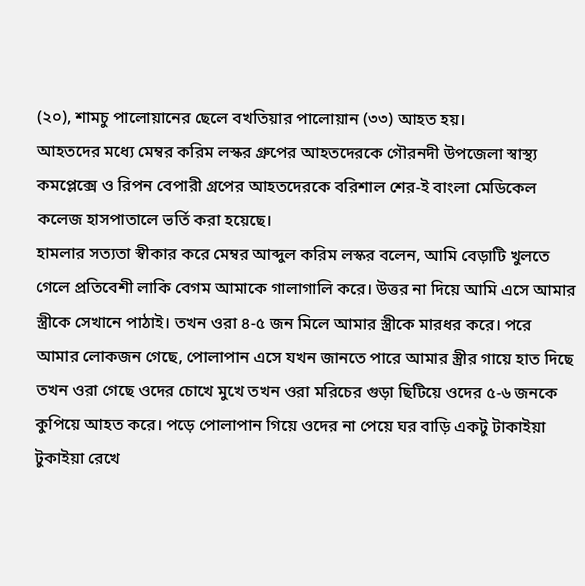(২০), শামচু পালোয়ানের ছেলে বখতিয়ার পালোয়ান (৩৩) আহত হয়।
আহতদের মধ্যে মেম্বর করিম লস্কর গ্রুপের আহতদেরকে গৌরনদী উপজেলা স্বাস্থ্য কমপ্লেক্সে ও রিপন বেপারী গ্রপের আহতদেরকে বরিশাল শের-ই বাংলা মেডিকেল কলেজ হাসপাতালে ভর্তি করা হয়েছে।
হামলার সত্যতা স্বীকার করে মেম্বর আব্দুল করিম লস্কর বলেন, আমি বেড়াটি খুলতে গেলে প্রতিবেশী লাকি বেগম আমাকে গালাগালি করে। উত্তর না দিয়ে আমি এসে আমার স্ত্রীকে সেখানে পাঠাই। তখন ওরা ৪-৫ জন মিলে আমার স্ত্রীকে মারধর করে। পরে আমার লোকজন গেছে, পোলাপান এসে যখন জানতে পারে আমার স্ত্রীর গায়ে হাত দিছে তখন ওরা গেছে ওদের চোখে মুখে তখন ওরা মরিচের গুড়া ছিটিয়ে ওদের ৫-৬ জনকে কুপিয়ে আহত করে। পড়ে পোলাপান গিয়ে ওদের না পেয়ে ঘর বাড়ি একটু টাকাইয়া টুকাইয়া রেখে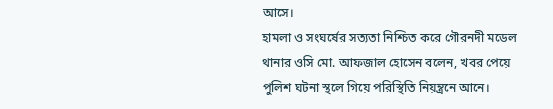আসে।
হামলা ও সংঘর্ষের সত্যতা নিশ্চিত করে গৌরনদী মডেল থানার ওসি মো. আফজাল হোসেন বলেন, খবর পেয়ে পুলিশ ঘটনা স্থলে গিয়ে পরিস্থিতি নিয়ন্ত্রনে আনে।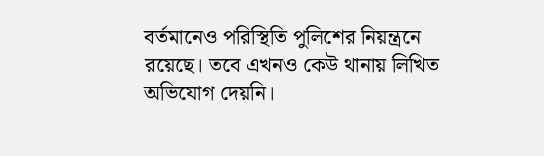বর্তমানেও পরিস্থিতি পুলিশের নিয়ন্ত্রনে রয়েছে। তবে এখনও কেউ থানায় লিখিত অভিযোগ দেয়নি।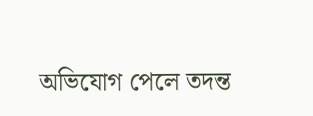অভিযোগ পেলে তদন্ত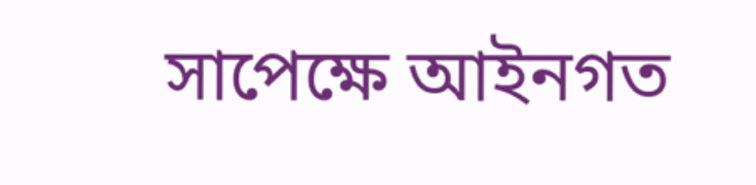সাপেক্ষে আইনগত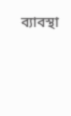ব্যাবস্থা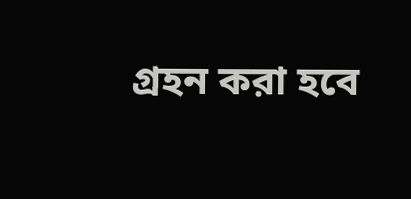গ্রহন করা হবে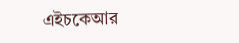এইচকেআর